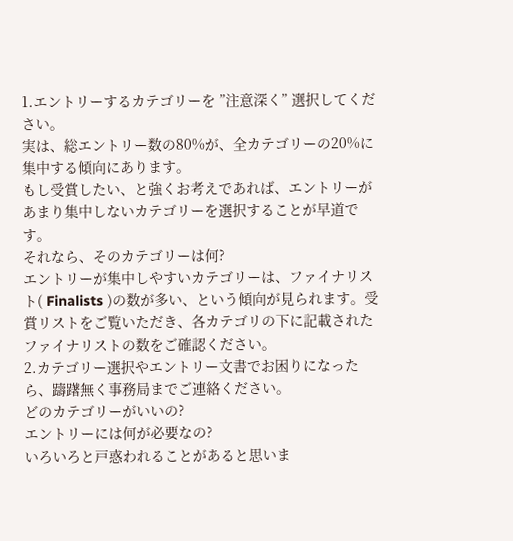1.エントリーするカテゴリーを ”注意深く” 選択してください。
実は、総エントリー数の80%が、全カテゴリーの20%に集中する傾向にあります。
もし受賞したい、と強くお考えであれば、エントリーがあまり集中しないカテゴリーを選択することが早道です。
それなら、そのカテゴリーは何?
エントリーが集中しやすいカテゴリーは、ファイナリスト( Finalists )の数が多い、という傾向が見られます。受賞リストをご覧いただき、各カテゴリの下に記載されたファイナリストの数をご確認ください。
2.カテゴリー選択やエントリー文書でお困りになったら、躊躇無く事務局までご連絡ください。
どのカテゴリーがいいの?
エントリーには何が必要なの?
いろいろと戸惑われることがあると思いま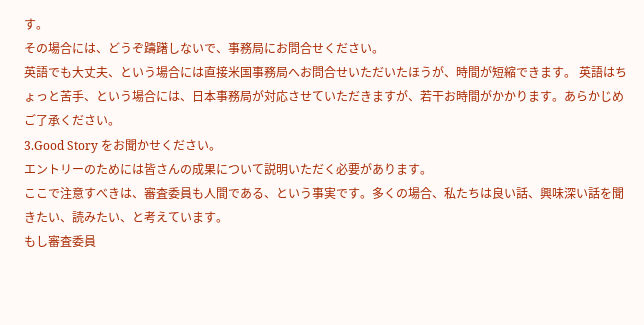す。
その場合には、どうぞ躊躇しないで、事務局にお問合せください。
英語でも大丈夫、という場合には直接米国事務局へお問合せいただいたほうが、時間が短縮できます。 英語はちょっと苦手、という場合には、日本事務局が対応させていただきますが、若干お時間がかかります。あらかじめご了承ください。
3.Good Story をお聞かせください。
エントリーのためには皆さんの成果について説明いただく必要があります。
ここで注意すべきは、審査委員も人間である、という事実です。多くの場合、私たちは良い話、興味深い話を聞きたい、読みたい、と考えています。
もし審査委員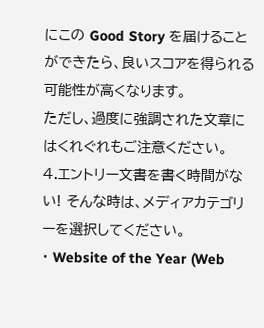にこの Good Story を届けることができたら、良いスコアを得られる可能性が高くなります。
ただし、過度に強調された文章にはくれぐれもご注意ください。
4.エントリー文書を書く時間がない! そんな時は、メディアカテゴリーを選択してください。
・ Website of the Year (Web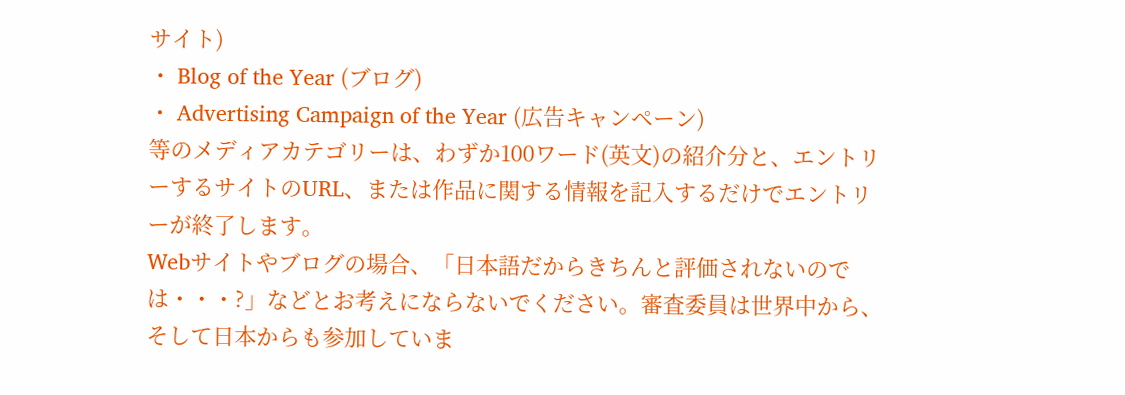サイト)
・ Blog of the Year (ブログ)
・ Advertising Campaign of the Year (広告キャンペーン)
等のメディアカテゴリーは、わずか100ワード(英文)の紹介分と、エントリーするサイトのURL、または作品に関する情報を記入するだけでエントリーが終了します。
Webサイトやブログの場合、「日本語だからきちんと評価されないのでは・・・?」などとお考えにならないでください。審査委員は世界中から、そして日本からも参加していま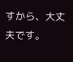すから、大丈夫です。